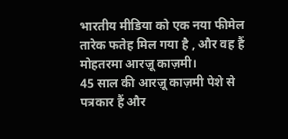भारतीय मीडिया को एक नया फीमेल तारेक फतेह मिल गया है , और वह हैं मोहतरमा आरज़ू काज़मी।
45 साल की आरज़ू काज़मी पेशे से पत्रकार हैं और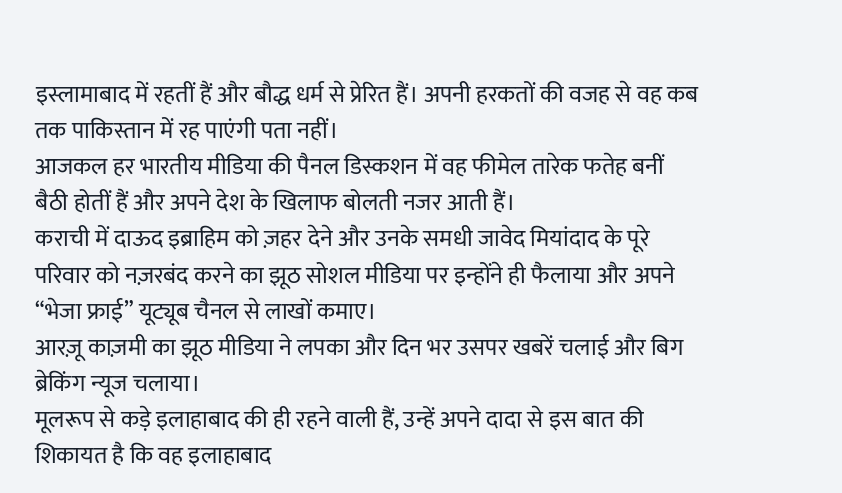इस्लामाबाद में रहतीं हैं और बौद्ध धर्म से प्रेरित हैं। अपनी हरकतों की वजह से वह कब तक पाकिस्तान में रह पाएंगी पता नहीं।
आजकल हर भारतीय मीडिया की पैनल डिस्कशन में वह फीमेल तारेक फतेह बनीं बैठी होतीं हैं और अपने देश के खिलाफ बोलती नजर आती हैं।
कराची में दाऊद इब्राहिम को ज़हर देने और उनके समधी जावेद मियांदाद के पूरे परिवार को नज़रबंद करने का झूठ सोशल मीडिया पर इन्होंने ही फैलाया और अपने “भेजा फ्राई” यूट्यूब चैनल से लाखों कमाए।
आरज़ू काज़मी का झूठ मीडिया ने लपका और दिन भर उसपर खबरें चलाई और बिग ब्रेकिंग न्यूज चलाया।
मूलरूप से कड़े इलाहाबाद की ही रहने वाली हैं, उन्हें अपने दादा से इस बात की शिकायत है कि वह इलाहाबाद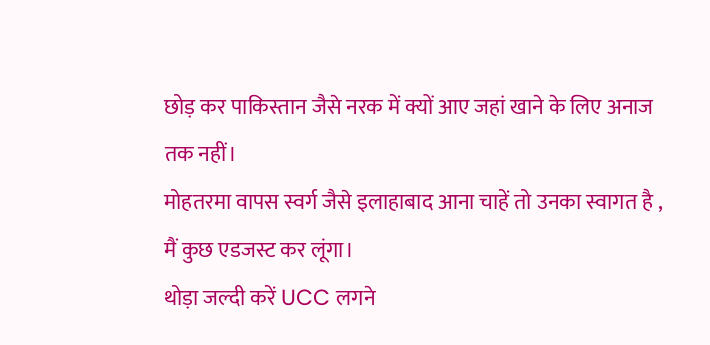छोड़ कर पाकिस्तान जैसे नरक में क्यों आए जहां खाने के लिए अनाज तक नहीं।
मोहतरमा वापस स्वर्ग जैसे इलाहाबाद आना चाहें तो उनका स्वागत है , मैं कुछ एडजस्ट कर लूंगा।
थोड़ा जल्दी करें UCC लगने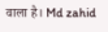वाला है। Md zahid